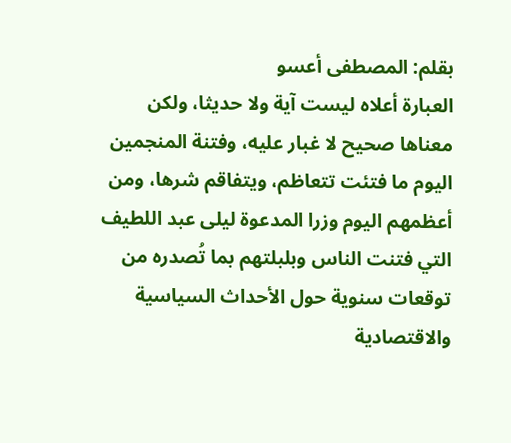بقلم: المصطفى أعسو
العبارة أعلاه ليست آية ولا حديثا، ولكن معناها صحيح لا غبار عليه، وفتنة المنجمين اليوم ما فتئت تتعاظم، ويتفاقم شرها، ومن أعظمهم اليوم وزرا المدعوة ليلى عبد اللطيف التي فتنت الناس وبلبلتهم بما تُصدره من توقعات سنوية حول الأحداث السياسية والاقتصادية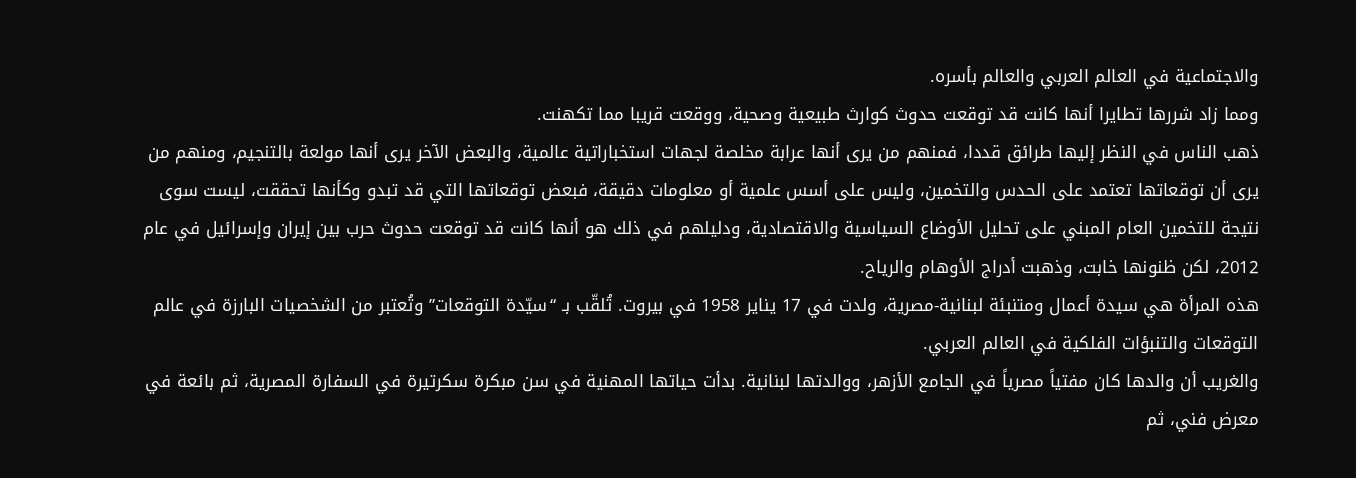والاجتماعية في العالم العربي والعالم بأسره.
ومما زاد شررها تطايرا أنها كانت قد توقعت حدوث كوارث طبيعية وصحية، ووقعت قريبا مما تكهنت.
ذهب الناس في النظر إليها طرائق قددا، فمنهم من يرى أنها عرابة مخلصة لجهات استخباراتية عالمية، والبعض الآخر يرى أنها مولعة بالتنجيم، ومنهم من يرى أن توقعاتها تعتمد على الحدس والتخمين، وليس على أسس علمية أو معلومات دقيقة، فبعض توقعاتها التي قد تبدو وكأنها تحققت، ليست سوى نتيجة للتخمين العام المبني على تحليل الأوضاع السياسية والاقتصادية، ودليلهم في ذلك هو أنها كانت قد توقعت حدوث حرب بين إيران وإسرائيل في عام 2012، لكن ظنونها خابت، وذهبت أدراج الأوهام والرياح.
هذه المرأة هي سيدة أعمال ومتنبئة لبنانية-مصرية، ولدت في 17 يناير 1958 في بيروت. تُلقّب بـ “سيّدة التوقعات” وتُعتبر من الشخصيات البارزة في عالم التوقعات والتنبؤات الفلكية في العالم العربي.
والغريب أن والدها كان مفتياً مصرياً في الجامع الأزهر، ووالدتها لبنانية. بدأت حياتها المهنية في سن مبكرة سكرتيرة في السفارة المصرية، ثم بائعة في معرض فني، ثم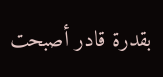بقدرة قادر أصبحت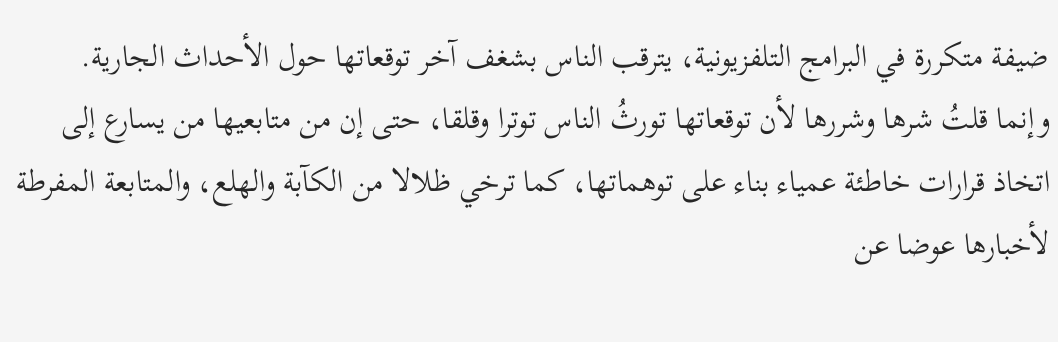ضيفة متكررة في البرامج التلفزيونية، يترقب الناس بشغف آخر توقعاتها حول الأحداث الجارية.
وإنما قلتُ شرها وشررها لأن توقعاتها تورثُ الناس توترا وقلقا، حتى إن من متابعيها من يسارع إلى اتخاذ قرارات خاطئة عمياء بناء على توهماتها، كما ترخي ظلالا من الكآبة والهلع، والمتابعة المفرطة لأخبارها عوضا عن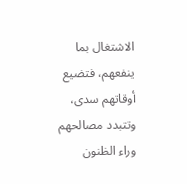الاشتغال بما ينفعهم، فتضيع أوقاتهم سدى، وتتبدد مصالحهم وراء الظنون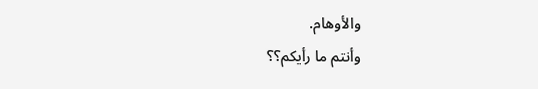والأوهام.
وأنتم ما رأيكم؟؟